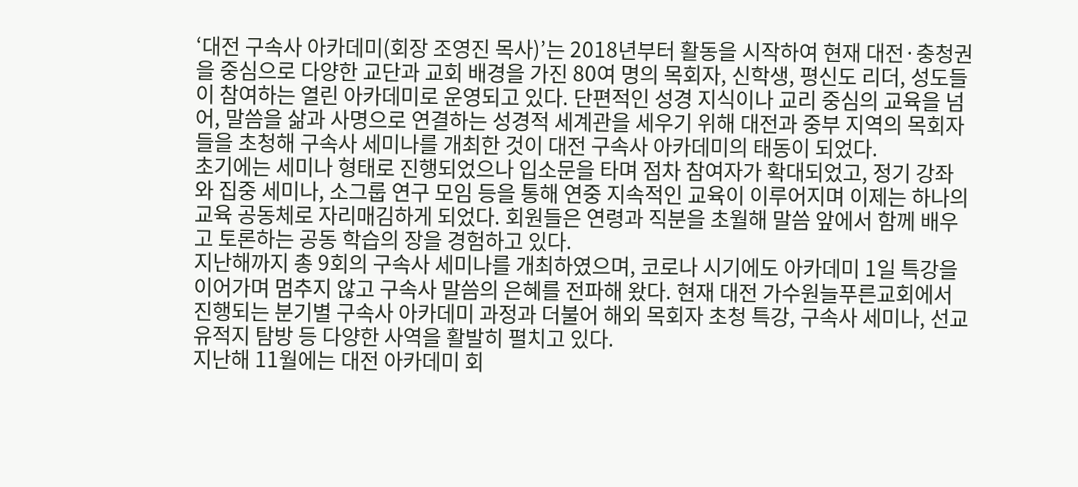‘대전 구속사 아카데미(회장 조영진 목사)’는 2018년부터 활동을 시작하여 현재 대전·충청권을 중심으로 다양한 교단과 교회 배경을 가진 80여 명의 목회자, 신학생, 평신도 리더, 성도들이 참여하는 열린 아카데미로 운영되고 있다. 단편적인 성경 지식이나 교리 중심의 교육을 넘어, 말씀을 삶과 사명으로 연결하는 성경적 세계관을 세우기 위해 대전과 중부 지역의 목회자들을 초청해 구속사 세미나를 개최한 것이 대전 구속사 아카데미의 태동이 되었다.
초기에는 세미나 형태로 진행되었으나 입소문을 타며 점차 참여자가 확대되었고, 정기 강좌와 집중 세미나, 소그룹 연구 모임 등을 통해 연중 지속적인 교육이 이루어지며 이제는 하나의 교육 공동체로 자리매김하게 되었다. 회원들은 연령과 직분을 초월해 말씀 앞에서 함께 배우고 토론하는 공동 학습의 장을 경험하고 있다.
지난해까지 총 9회의 구속사 세미나를 개최하였으며, 코로나 시기에도 아카데미 1일 특강을 이어가며 멈추지 않고 구속사 말씀의 은혜를 전파해 왔다. 현재 대전 가수원늘푸른교회에서 진행되는 분기별 구속사 아카데미 과정과 더불어 해외 목회자 초청 특강, 구속사 세미나, 선교 유적지 탐방 등 다양한 사역을 활발히 펼치고 있다.
지난해 11월에는 대전 아카데미 회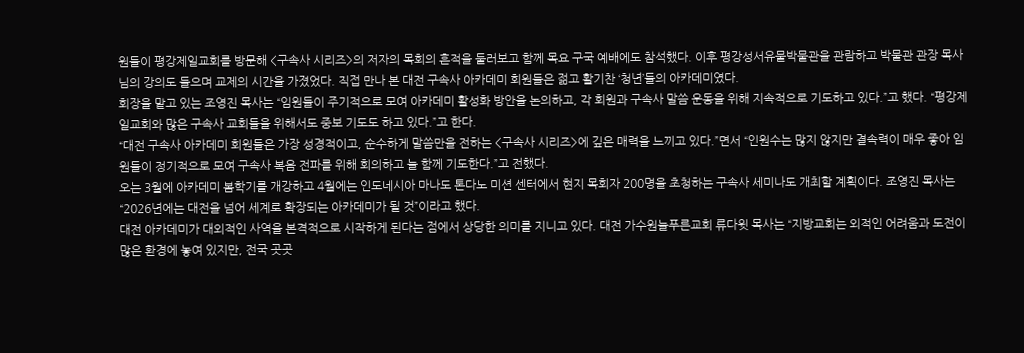원들이 평강제일교회를 방문해 <구속사 시리즈>의 저자의 목회의 흔적을 둘러보고 함께 목요 구국 예배에도 참석했다. 이후 평강성서유물박물관을 관람하고 박물관 관장 목사님의 강의도 들으며 교제의 시간을 가졌었다. 직접 만나 본 대전 구속사 아카데미 회원들은 젊고 활기찬 ‘청년’들의 아카데미였다.
회장을 맡고 있는 조영진 목사는 “임원들이 주기적으로 모여 아카데미 활성화 방안을 논의하고, 각 회원과 구속사 말씀 운동을 위해 지속적으로 기도하고 있다.”고 했다. “평강제일교회와 많은 구속사 교회들을 위해서도 중보 기도도 하고 있다.”고 한다.
“대전 구속사 아카데미 회원들은 가장 성경적이고, 순수하게 말씀만을 전하는 <구속사 시리즈>에 깊은 매력을 느끼고 있다.”면서 “인원수는 많지 않지만 결속력이 매우 좋아 임원들이 정기적으로 모여 구속사 복음 전파를 위해 회의하고 늘 함께 기도한다.”고 전했다.
오는 3월에 아카데미 봄학기를 개강하고 4월에는 인도네시아 마나도 톤다노 미션 센터에서 현지 목회자 200명을 초청하는 구속사 세미나도 개최할 계획이다. 조영진 목사는 “2026년에는 대전을 넘어 세계로 확장되는 아카데미가 될 것”이라고 했다.
대전 아카데미가 대외적인 사역을 본격적으로 시작하게 된다는 점에서 상당한 의미를 지니고 있다. 대전 가수원늘푸른교회 류다윗 목사는 “지방교회는 외적인 어려움과 도전이 많은 환경에 놓여 있지만, 전국 곳곳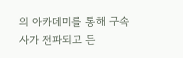의 아카데미를 통해 구속사가 전파되고 든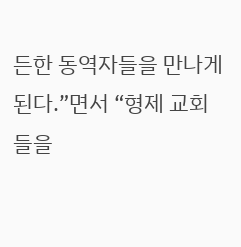든한 동역자들을 만나게 된다.”면서 “형제 교회들을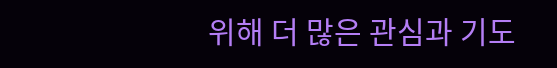위해 더 많은 관심과 기도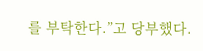를 부탁한다.”고 당부했다.